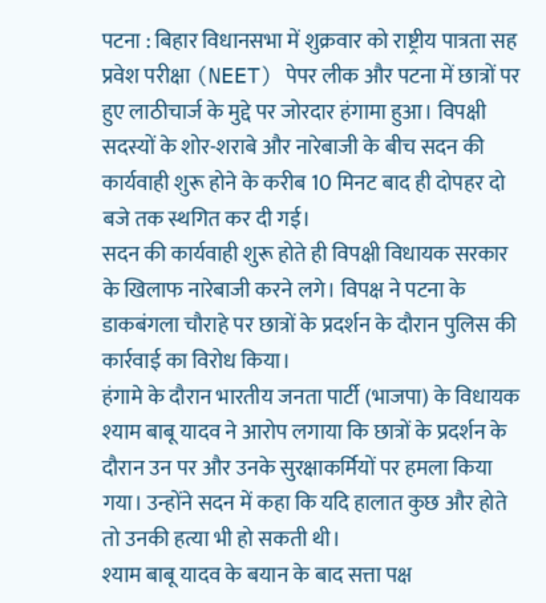पटना : बिहार विधानसभा में शुक्रवार को राष्ट्रीय पात्रता सह प्रवेश परीक्षा (NEET) पेपर लीक और पटना में छात्रों पर हुए लाठीचार्ज के मुद्दे पर जोरदार हंगामा हुआ। विपक्षी सदस्यों के शोर-शराबे और नारेबाजी के बीच सदन की कार्यवाही शुरू होने के करीब 10 मिनट बाद ही दोपहर दो बजे तक स्थगित कर दी गई।
सदन की कार्यवाही शुरू होते ही विपक्षी विधायक सरकार के खिलाफ नारेबाजी करने लगे। विपक्ष ने पटना के डाकबंगला चौराहे पर छात्रों के प्रदर्शन के दौरान पुलिस की कार्रवाई का विरोध किया।
हंगामे के दौरान भारतीय जनता पार्टी (भाजपा) के विधायक श्याम बाबू यादव ने आरोप लगाया कि छात्रों के प्रदर्शन के दौरान उन पर और उनके सुरक्षाकर्मियों पर हमला किया गया। उन्होंने सदन में कहा कि यदि हालात कुछ और होते तो उनकी हत्या भी हो सकती थी।
श्याम बाबू यादव के बयान के बाद सत्ता पक्ष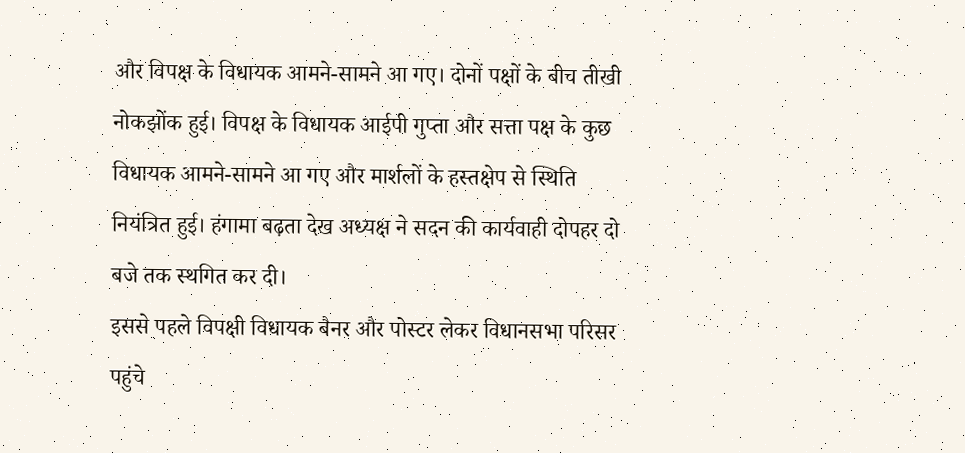और विपक्ष के विधायक आमने-सामने आ गए। दोनों पक्षों के बीच तीखी नोकझोंक हुई। विपक्ष के विधायक आईपी गुप्ता और सत्ता पक्ष के कुछ विधायक आमने-सामने आ गए और मार्शलों के हस्तक्षेप से स्थिति नियंत्रित हुई। हंगामा बढ़ता देख अध्यक्ष ने सदन की कार्यवाही दोपहर दो बजे तक स्थगित कर दी।
इससे पहले विपक्षी विधायक बैनर और पोस्टर लेकर विधानसभा परिसर पहुंचे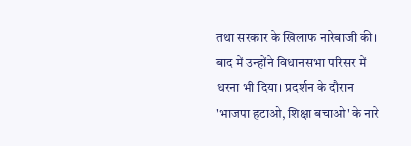तथा सरकार के खिलाफ नारेबाजी की। बाद में उन्होंने विधानसभा परिसर में धरना भी दिया। प्रदर्शन के दौरान 'भाजपा हटाओ, शिक्षा बचाओ' के नारे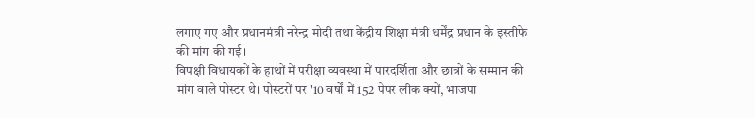लगाए गए और प्रधानमंत्री नरेन्द्र मोदी तथा केंद्रीय शिक्षा मंत्री धर्मेंद्र प्रधान के इस्तीफे की मांग की गई।
विपक्षी विधायकों के हाथों में परीक्षा व्यवस्था में पारदर्शिता और छात्रों के सम्मान की मांग वाले पोस्टर थे। पोस्टरों पर '10 वर्षों में 152 पेपर लीक क्यों, भाजपा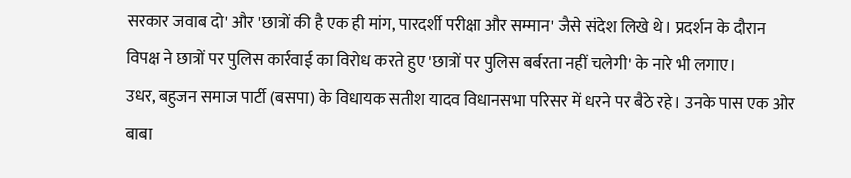सरकार जवाब दो' और 'छात्रों की है एक ही मांग, पारदर्शी परीक्षा और सम्मान' जैसे संदेश लिखे थे। प्रदर्शन के दौरान विपक्ष ने छात्रों पर पुलिस कार्रवाई का विरोध करते हुए 'छात्रों पर पुलिस बर्बरता नहीं चलेगी' के नारे भी लगाए।
उधर, बहुजन समाज पार्टी (बसपा) के विधायक सतीश यादव विधानसभा परिसर में धरने पर बैठे रहे। उनके पास एक ओर बाबा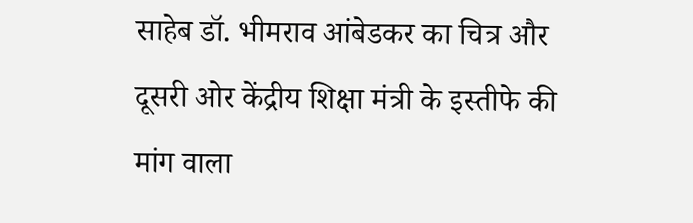साहेब डॉ. भीमराव आंबेडकर का चित्र और दूसरी ओर केंद्रीय शिक्षा मंत्री के इस्तीफे की मांग वाला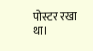पोस्टर रखा था।